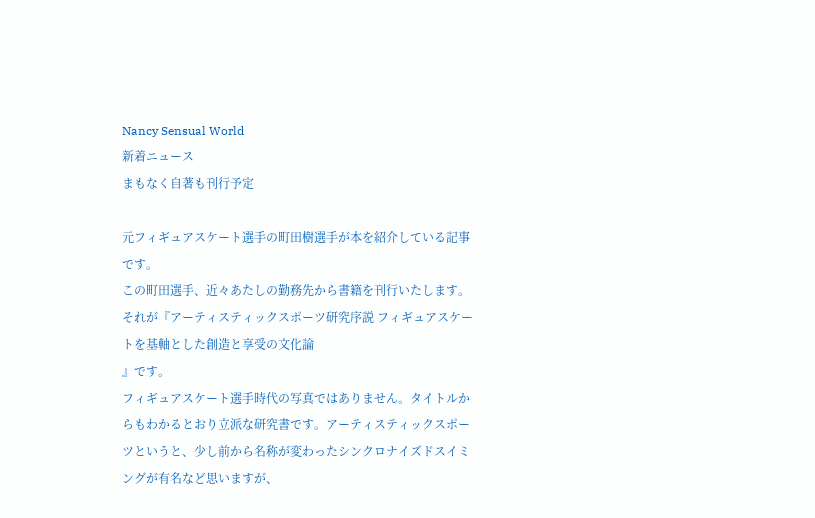Nancy Sensual World
新着ニュース
まもなく自著も刊行予定

元フィギュアスケート選手の町田樹選手が本を紹介している記事です。
この町田選手、近々あたしの勤務先から書籍を刊行いたします。それが『アーティスティックスポーツ研究序説 フィギュアスケートを基軸とした創造と享受の文化論
』です。
フィギュアスケート選手時代の写真ではありません。タイトルからもわかるとおり立派な研究書です。アーティスティックスポーツというと、少し前から名称が変わったシンクロナイズドスイミングが有名など思いますが、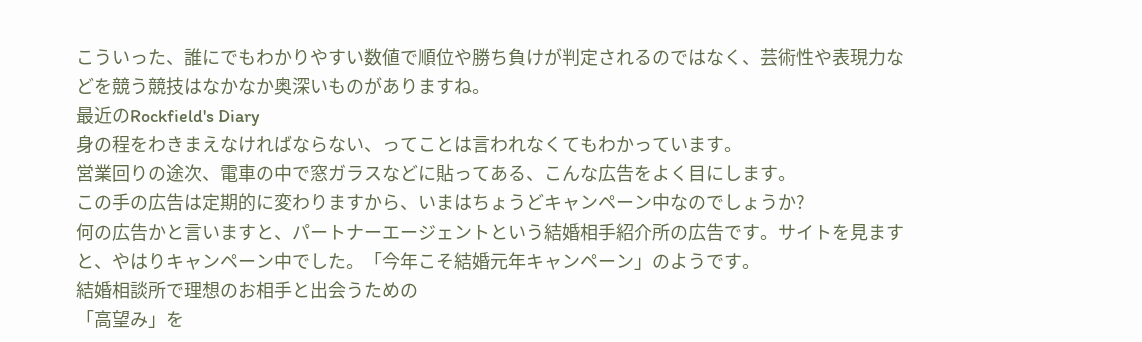こういった、誰にでもわかりやすい数値で順位や勝ち負けが判定されるのではなく、芸術性や表現力などを競う競技はなかなか奥深いものがありますね。
最近のRockfield's Diary
身の程をわきまえなければならない、ってことは言われなくてもわかっています。
営業回りの途次、電車の中で窓ガラスなどに貼ってある、こんな広告をよく目にします。
この手の広告は定期的に変わりますから、いまはちょうどキャンペーン中なのでしょうか?
何の広告かと言いますと、パートナーエージェントという結婚相手紹介所の広告です。サイトを見ますと、やはりキャンペーン中でした。「今年こそ結婚元年キャンペーン」のようです。
結婚相談所で理想のお相手と出会うための
「高望み」を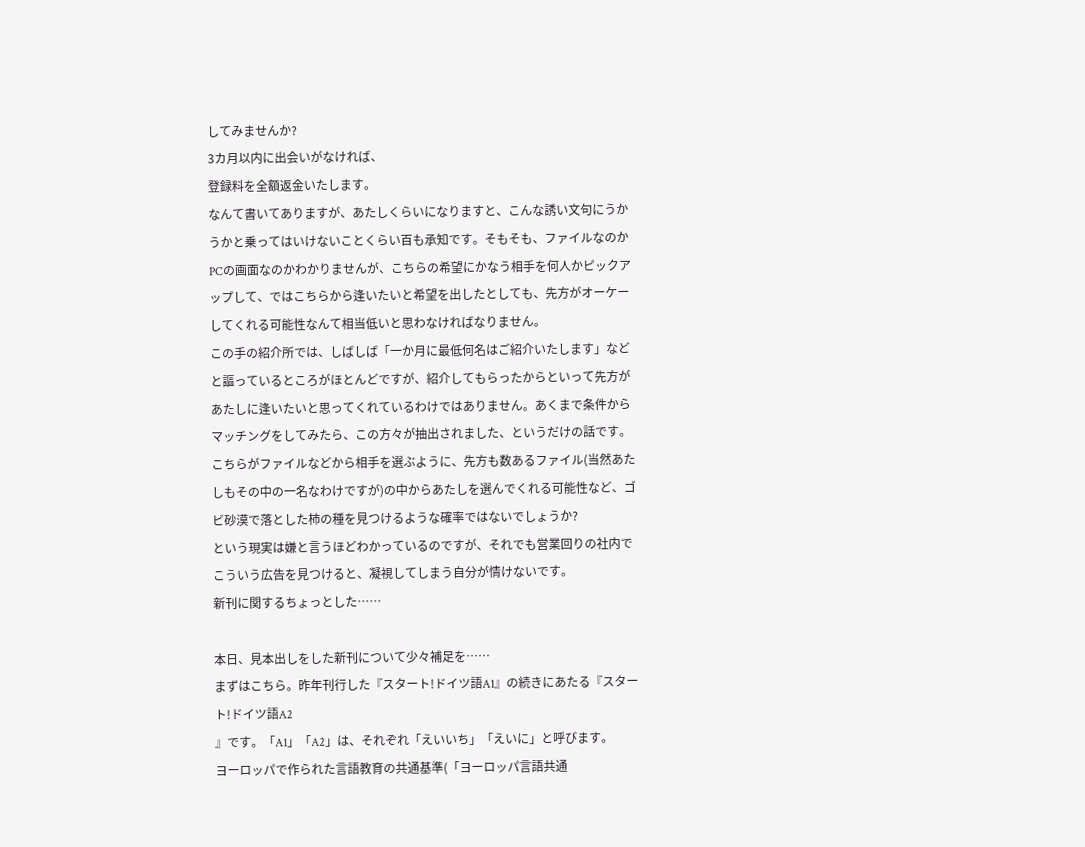してみませんか?
3カ月以内に出会いがなければ、
登録料を全額返金いたします。
なんて書いてありますが、あたしくらいになりますと、こんな誘い文句にうかうかと乗ってはいけないことくらい百も承知です。そもそも、ファイルなのかPCの画面なのかわかりませんが、こちらの希望にかなう相手を何人かピックアップして、ではこちらから逢いたいと希望を出したとしても、先方がオーケーしてくれる可能性なんて相当低いと思わなければなりません。
この手の紹介所では、しばしば「一か月に最低何名はご紹介いたします」などと謳っているところがほとんどですが、紹介してもらったからといって先方があたしに逢いたいと思ってくれているわけではありません。あくまで条件からマッチングをしてみたら、この方々が抽出されました、というだけの話です。
こちらがファイルなどから相手を選ぶように、先方も数あるファイル(当然あたしもその中の一名なわけですが)の中からあたしを選んでくれる可能性など、ゴビ砂漠で落とした柿の種を見つけるような確率ではないでしょうか?
という現実は嫌と言うほどわかっているのですが、それでも営業回りの社内でこういう広告を見つけると、凝視してしまう自分が情けないです。
新刊に関するちょっとした……

本日、見本出しをした新刊について少々補足を……
まずはこちら。昨年刊行した『スタート!ドイツ語A1』の続きにあたる『スタート!ドイツ語A2
』です。「A1」「A2」は、それぞれ「えいいち」「えいに」と呼びます。
ヨーロッパで作られた言語教育の共通基準(「ヨーロッパ言語共通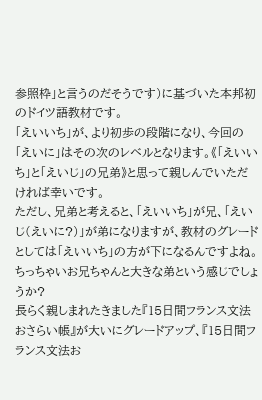参照枠」と言うのだそうです)に基づいた本邦初のドイツ語教材です。
「えいいち」が、より初歩の段階になり、今回の「えいに」はその次のレベルとなります。《「えいいち」と「えいじ」の兄弟》と思って親しんでいただければ幸いです。
ただし、兄弟と考えると、「えいいち」が兄、「えいじ(えいに?)」が弟になりますが、教材のグレードとしては「えいいち」の方が下になるんですよね。ちっちゃいお兄ちゃんと大きな弟という感じでしょうか?
長らく親しまれたきました『15日間フランス文法おさらい帳』が大いにグレードアップ、『15日間フランス文法お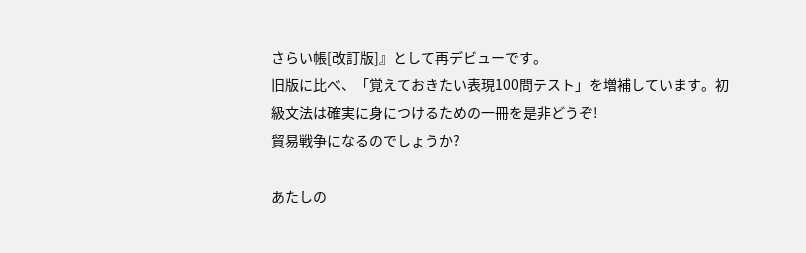さらい帳[改訂版]』として再デビューです。
旧版に比べ、「覚えておきたい表現100問テスト」を増補しています。初級文法は確実に身につけるための一冊を是非どうぞ!
貿易戦争になるのでしょうか?

あたしの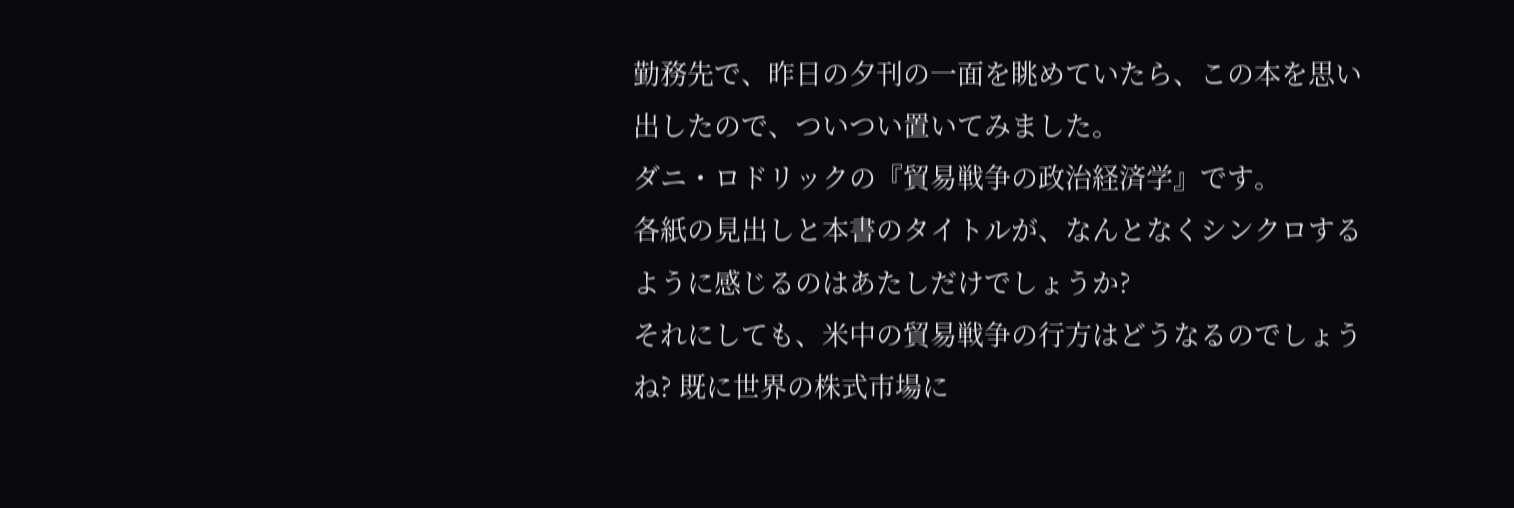勤務先で、昨日の夕刊の一面を眺めていたら、この本を思い出したので、ついつい置いてみました。
ダニ・ロドリックの『貿易戦争の政治経済学』です。
各紙の見出しと本書のタイトルが、なんとなくシンクロするように感じるのはあたしだけでしょうか?
それにしても、米中の貿易戦争の行方はどうなるのでしょうね? 既に世界の株式市場に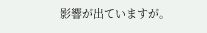影響が出ていますが。